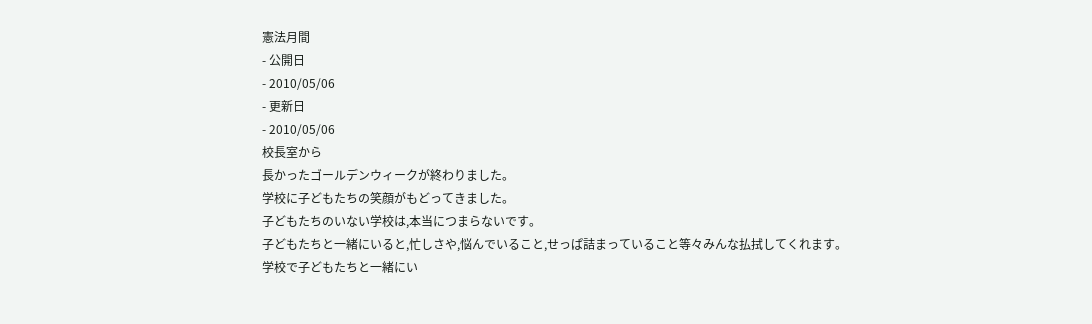憲法月間
- 公開日
- 2010/05/06
- 更新日
- 2010/05/06
校長室から
長かったゴールデンウィークが終わりました。
学校に子どもたちの笑顔がもどってきました。
子どもたちのいない学校は,本当につまらないです。
子どもたちと一緒にいると,忙しさや,悩んでいること,せっぱ詰まっていること等々みんな払拭してくれます。
学校で子どもたちと一緒にい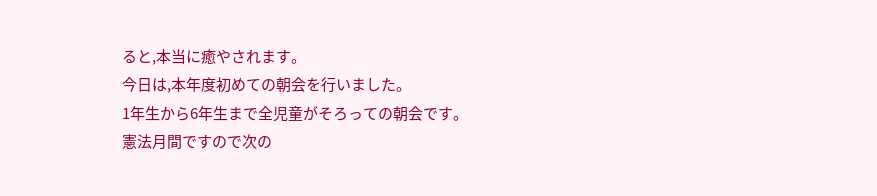ると,本当に癒やされます。
今日は,本年度初めての朝会を行いました。
1年生から6年生まで全児童がそろっての朝会です。
憲法月間ですので次の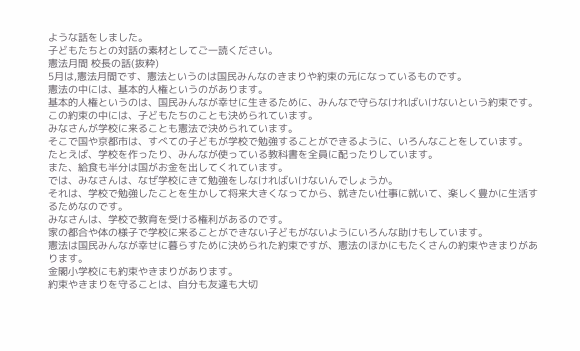ような話をしました。
子どもたちとの対話の素材としてご一読ください。
憲法月間 校長の話(抜粋)
5月は,憲法月間です、憲法というのは国民みんなのきまりや約束の元になっているものです。
憲法の中には、基本的人権というのがあります。
基本的人権というのは、国民みんなが幸せに生きるために、みんなで守らなければいけないという約束です。
この約束の中には、子どもたちのことも決められています。
みなさんが学校に来ることも憲法で決められています。
そこで国や京都市は、すべての子どもが学校で勉強することができるように、いろんなことをしています。
たとえば、学校を作ったり、みんなが使っている教科書を全員に配ったりしています。
また、給食も半分は国がお金を出してくれています。
では、みなさんは、なぜ学校にきて勉強をしなければいけないんでしょうか。
それは、学校で勉強したことを生かして将来大きくなってから、就きたい仕事に就いて、楽しく豊かに生活するためなのです。
みなさんは、学校で教育を受ける権利があるのです。
家の都合や体の様子で学校に来ることができない子どもがないようにいろんな助けもしています。
憲法は国民みんなが幸せに暮らすために決められた約束ですが、憲法のほかにもたくさんの約束やきまりがあります。
金閣小学校にも約束やきまりがあります。
約束やきまりを守ることは、自分も友達も大切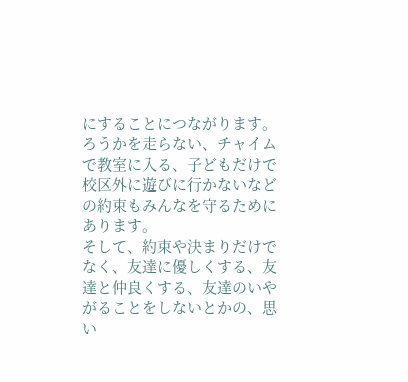にすることにつながります。
ろうかを走らない、チャイムで教室に入る、子どもだけで校区外に遊びに行かないなどの約束もみんなを守るためにあります。
そして、約束や決まりだけでなく、友達に優しくする、友達と仲良くする、友達のいやがることをしないとかの、思い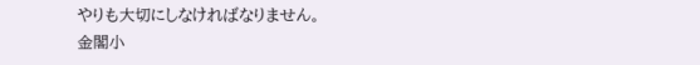やりも大切にしなければなりません。
金閣小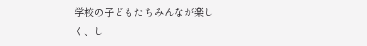学校の子どもたちみんなが楽しく、し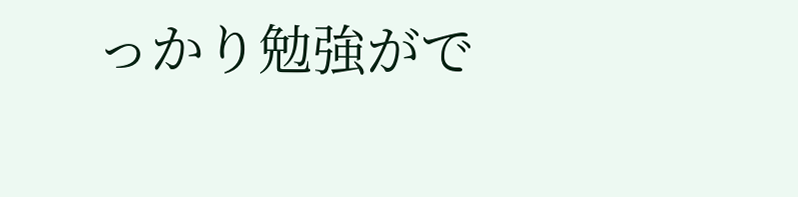っかり勉強がで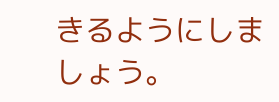きるようにしましょう。